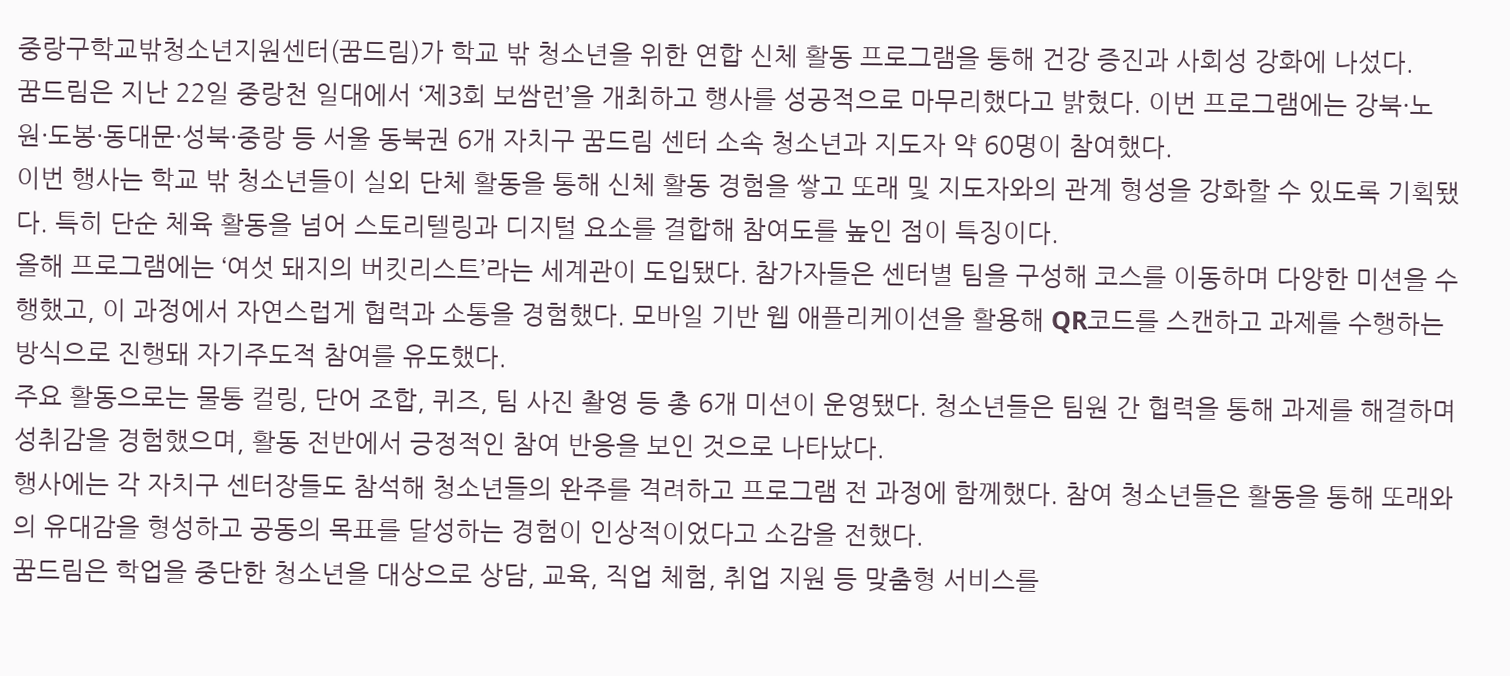중랑구학교밖청소년지원센터(꿈드림)가 학교 밖 청소년을 위한 연합 신체 활동 프로그램을 통해 건강 증진과 사회성 강화에 나섰다.
꿈드림은 지난 22일 중랑천 일대에서 ‘제3회 보쌈런’을 개최하고 행사를 성공적으로 마무리했다고 밝혔다. 이번 프로그램에는 강북·노원·도봉·동대문·성북·중랑 등 서울 동북권 6개 자치구 꿈드림 센터 소속 청소년과 지도자 약 60명이 참여했다.
이번 행사는 학교 밖 청소년들이 실외 단체 활동을 통해 신체 활동 경험을 쌓고 또래 및 지도자와의 관계 형성을 강화할 수 있도록 기획됐다. 특히 단순 체육 활동을 넘어 스토리텔링과 디지털 요소를 결합해 참여도를 높인 점이 특징이다.
올해 프로그램에는 ‘여섯 돼지의 버킷리스트’라는 세계관이 도입됐다. 참가자들은 센터별 팀을 구성해 코스를 이동하며 다양한 미션을 수행했고, 이 과정에서 자연스럽게 협력과 소통을 경험했다. 모바일 기반 웹 애플리케이션을 활용해 QR코드를 스캔하고 과제를 수행하는 방식으로 진행돼 자기주도적 참여를 유도했다.
주요 활동으로는 물통 컬링, 단어 조합, 퀴즈, 팀 사진 촬영 등 총 6개 미션이 운영됐다. 청소년들은 팀원 간 협력을 통해 과제를 해결하며 성취감을 경험했으며, 활동 전반에서 긍정적인 참여 반응을 보인 것으로 나타났다.
행사에는 각 자치구 센터장들도 참석해 청소년들의 완주를 격려하고 프로그램 전 과정에 함께했다. 참여 청소년들은 활동을 통해 또래와의 유대감을 형성하고 공동의 목표를 달성하는 경험이 인상적이었다고 소감을 전했다.
꿈드림은 학업을 중단한 청소년을 대상으로 상담, 교육, 직업 체험, 취업 지원 등 맞춤형 서비스를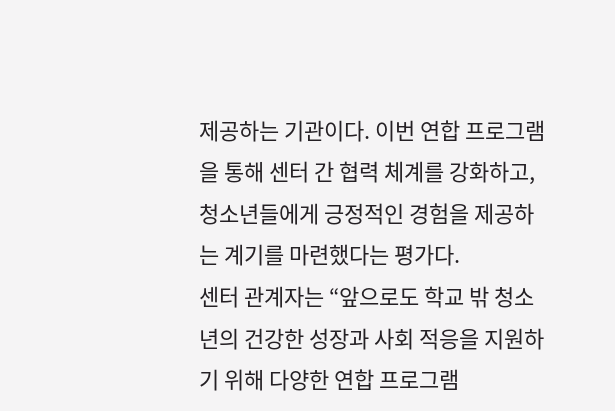제공하는 기관이다. 이번 연합 프로그램을 통해 센터 간 협력 체계를 강화하고, 청소년들에게 긍정적인 경험을 제공하는 계기를 마련했다는 평가다.
센터 관계자는 “앞으로도 학교 밖 청소년의 건강한 성장과 사회 적응을 지원하기 위해 다양한 연합 프로그램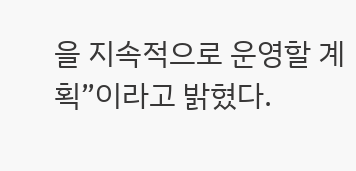을 지속적으로 운영할 계획”이라고 밝혔다.